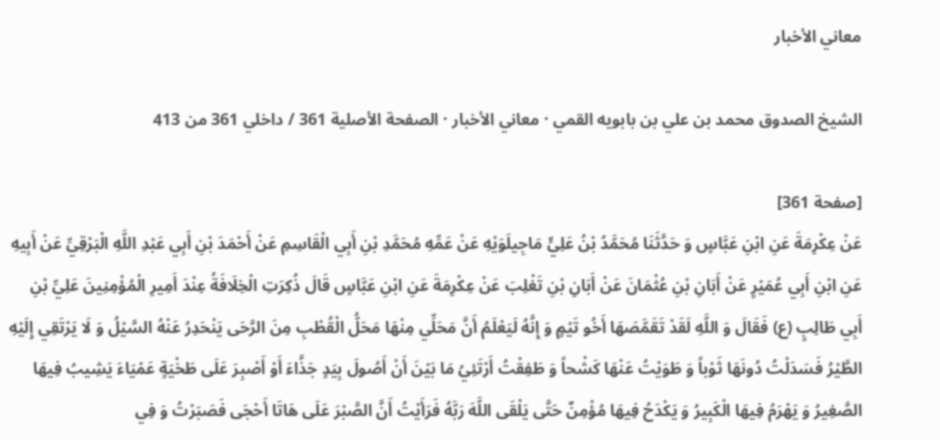معاني الأخبار

الشيخ الصدوق محمد بن علي بن بابويه القمي · معاني الأخبار · الصفحة الأصلية 361 / داخلي 361 من 413

[صفحة 361]
عَنْ عِكْرِمَةَ عَنِ ابْنِ عَبَّاسٍ وَ حَدَّثَنَا مُحَمَّدُ بْنُ عَلِيٍّ مَاجِيلَوَيْهِ عَنْ عَمِّهِ مُحَمَّدِ بْنِ أَبِي الْقَاسِمِ عَنْ أَحْمَدَ بْنِ أَبِي عَبْدِ اللَّهِ الْبَرْقِيِّ عَنْ أَبِيهِ عَنِ ابْنِ أَبِي عُمَيْرٍ عَنْ أَبَانِ بْنِ عُثْمَانَ عَنْ أَبَانِ بْنِ تَغْلِبَ عَنْ عِكْرِمَةَ عَنِ ابْنِ عَبَّاسٍ قَالَ ذُكِرَتِ الْخِلَافَةُ عِنْدَ أَمِيرِ الْمُؤْمِنِينَ عَلِيِّ بْنِ أَبِي طَالِبٍ (ع) فَقَالَ وَ اللَّهِ لَقَدْ تَقَمَّصَهَا أَخُو تَيْمٍ وَ إِنَّهُ لَيَعْلَمُ أَنَّ مَحَلِّي مِنْهَا مَحَلُّ الْقُطْبِ مِنَ الرَّحَى يَنْحَدِرُ عَنْهُ السَّيْلُ وَ لَا يَرْتَقِي إِلَيْهِ الطَّيْرُ فَسَدَلْتُ دُونَهَا ثَوْباً وَ طَوَيْتُ عَنْهَا كَشْحاً وَ طَفِقْتُ أَرْتَئِيُ مَا بَيْنَ أَنْ أَصُولَ بِيَدٍ جَذَّاءَ أَوْ أَصْبِرَ عَلَى طَخْيَةٍ عَمْيَاءَ يَشِيبُ فِيهَا الصَّغِيرُ وَ يَهْرَمُ فِيهَا الْكَبِيرُ وَ يَكْدَحُ فِيهَا مُؤْمِنٌ حَتَّى يَلْقَى اللَّهَ رَبَّهُ فَرَأَيْتُ أَنَّ الصَّبْرَ عَلَى هَاتَا أَحْجَى فَصَبَرْتُ وَ فِي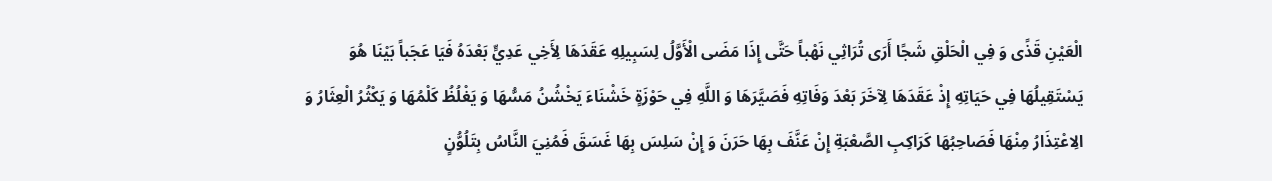الْعَيْنِ قَذًى وَ فِي الْحَلْقِ شَجًا أَرَى تُرَاثِي نَهْباً حَتَّى إِذَا مَضَى الْأَوَّلُ لِسَبِيلِهِ عَقَدَهَا لِأَخِي عَدِيٍّ بَعْدَهُ فَيَا عَجَباً بَيْنَا هُوَ يَسْتَقِيلُهَا فِي حَيَاتِهِ إِذْ عَقَدَهَا لِآخَرَ بَعْدَ وَفَاتِهِ فَصَيَّرَهَا وَ اللَّهِ فِي حَوْزَةٍ خَشْنَاءَ يَخْشُنُ مَسُّهَا وَ يَغْلُظُ كَلْمُهَا وَ يَكْثُرُ الْعِثَارُ وَ الِاعْتِذَارُ مِنْهَا فَصَاحِبُهَا كَرَاكِبِ الصَّعْبَةِ إِنْ عَنَّفَ بِهَا حَرَنَ وَ إِنْ سَلِسَ بِهَا غَسَقَ فَمُنِيَ النَّاسُ بِتَلُوُّنٍ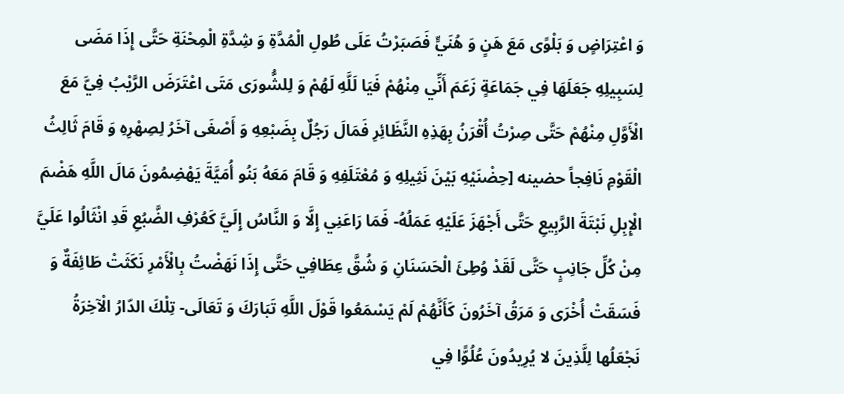وَ اعْتِرَاضٍ وَ بَلْوًى مَعَ هَنٍ وَ هُنَيٍّ فَصَبَرْتُ عَلَى طُولِ الْمُدَّةِ وَ شِدَّةِ الْمِحْنَةِ حَتَّى إِذَا مَضَى لِسَبِيلِهِ جَعَلَهَا فِي جَمَاعَةٍ زَعَمَ أَنِّي مِنْهُمْ فَيَا لَلَّهِ لَهُمْ وَ لِلشُّورَى مَتَى اعْتَرَضَ الرَّيْبُ فِيَّ مَعَ الْأَوَّلِ مِنْهُمْ حَتَّى صِرْتُ أُقْرَنُ بِهَذِهِ النَّظَائِرِ فَمَالَ رَجُلٌ بِضَبْعِهِ وَ أَصْغَى آخَرُ لِصِهْرِهِ وَ قَامَ ثَالِثُ الْقَوْمِ نَافِجاً حضينه [حِضْنَيْهِ بَيْنَ نَثِيلِهِ وَ مُعْتَلَفِهِ وَ قَامَ مَعَهُ بَنُو أُمَيَّةَ يَهْضِمُونَ مَالَ اللَّهِ هَضْمَ الْإِبِلِ نَبْتَةَ الرَّبِيعِ حَتَّى أَجْهَزَ عَلَيْهِ عَمَلُهُ- فَمَا رَاعَنِي إِلَّا وَ النَّاسُ إِلَيَّ كَعُرْفِ الضَّبُعِ قَدِ انْثَالُوا عَلَيَّ مِنْ كُلِّ جَانِبٍ حَتَّى لَقَدْ وُطِئَ الْحَسَنَانِ وَ شُقَّ عِطَافِي حَتَّى إِذَا نَهَضْتُ بِالْأَمْرِ نَكَثَتْ طَائِفَةٌ وَ فَسَقَتْ أُخْرَى وَ مَرَقُ آخَرُونَ كَأَنَّهُمْ لَمْ يَسْمَعُوا قَوْلَ اللَّهِ تَبَارَكَ وَ تَعَالَى- تِلْكَ الدّارُ الْآخِرَةُ نَجْعَلُها لِلَّذِينَ لا يُرِيدُونَ عُلُوًّا فِي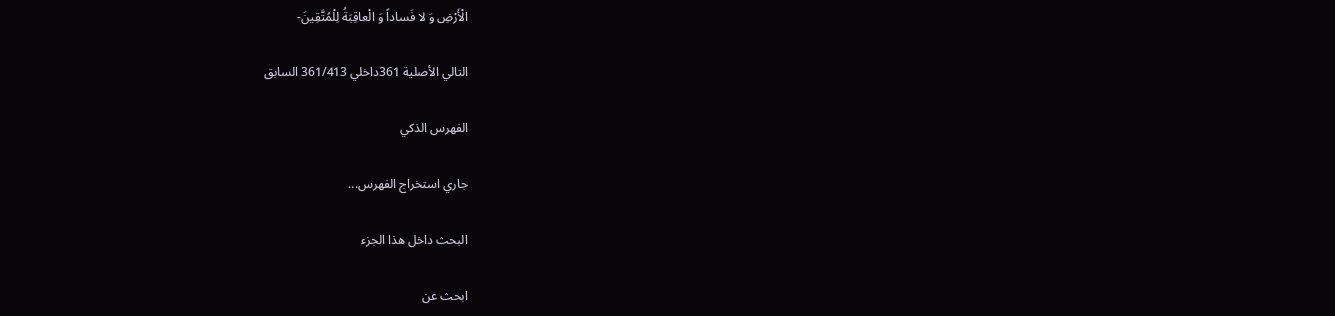الْأَرْضِ وَ لا فَساداً وَ الْعاقِبَةُ لِلْمُتَّقِينَ-

التالي الأصلية 361داخلي 361/413 السابق

الفهرس الذكي

جاري استخراج الفهرس...

البحث داخل هذا الجزء

ابحث عن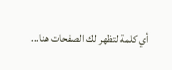أي كلمة لتظهر لك الصفحات هنا...